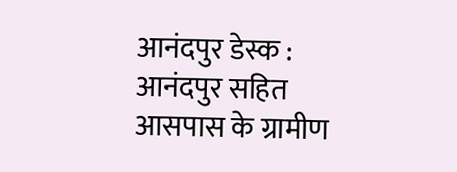आनंदपुर डेस्क :
आनंदपुर सहित आसपास के ग्रामीण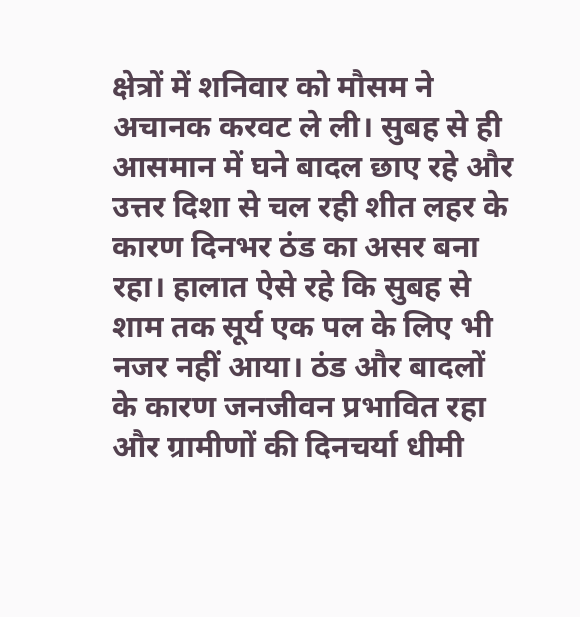क्षेत्रों में शनिवार को मौसम ने अचानक करवट ले ली। सुबह से ही आसमान में घने बादल छाए रहे और उत्तर दिशा से चल रही शीत लहर के कारण दिनभर ठंड का असर बना रहा। हालात ऐसे रहे कि सुबह से शाम तक सूर्य एक पल के लिए भी नजर नहीं आया। ठंड और बादलों के कारण जनजीवन प्रभावित रहा और ग्रामीणों की दिनचर्या धीमी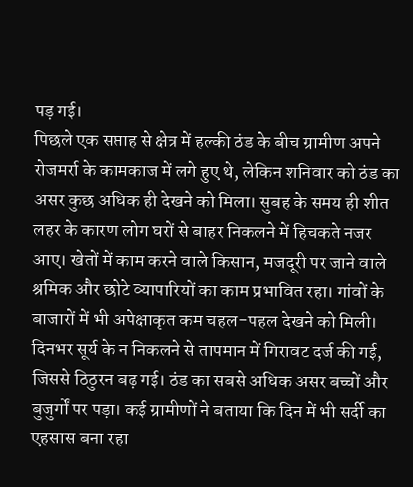पड़ गई।
पिछले एक सप्ताह से क्षेत्र में हल्की ठंड के बीच ग्रामीण अपने रोजमर्रा के कामकाज में लगे हुए थे, लेकिन शनिवार को ठंड का असर कुछ अधिक ही देखने को मिला। सुबह के समय ही शीत लहर के कारण लोग घरों से बाहर निकलने में हिचकते नजर आए। खेतों में काम करने वाले किसान, मजदूरी पर जाने वाले श्रमिक और छोटे व्यापारियों का काम प्रभावित रहा। गांवों के बाजारों में भी अपेक्षाकृत कम चहल-पहल देखने को मिली।
दिनभर सूर्य के न निकलने से तापमान में गिरावट दर्ज की गई, जिससे ठिठुरन बढ़ गई। ठंड का सबसे अधिक असर बच्चों और बुजुर्गों पर पड़ा। कई ग्रामीणों ने बताया कि दिन में भी सर्दी का एहसास बना रहा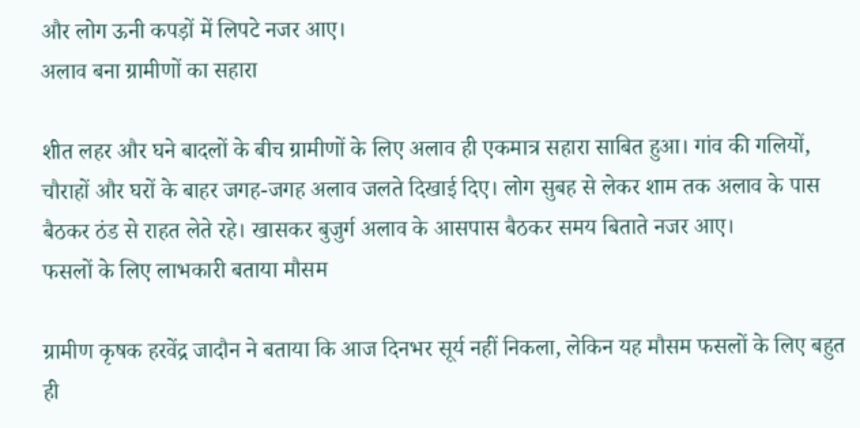और लोग ऊनी कपड़ों में लिपटे नजर आए।
अलाव बना ग्रामीणों का सहारा

शीत लहर और घने बादलों के बीच ग्रामीणों के लिए अलाव ही एकमात्र सहारा साबित हुआ। गांव की गलियों, चौराहों और घरों के बाहर जगह-जगह अलाव जलते दिखाई दिए। लोग सुबह से लेकर शाम तक अलाव के पास बैठकर ठंड से राहत लेते रहे। खासकर बुजुर्ग अलाव के आसपास बैठकर समय बिताते नजर आए।
फसलों के लिए लाभकारी बताया मौसम

ग्रामीण कृषक हरवेंद्र जादौन ने बताया कि आज दिनभर सूर्य नहीं निकला, लेकिन यह मौसम फसलों के लिए बहुत ही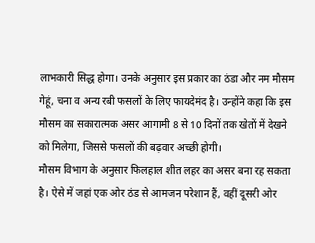लाभकारी सिद्ध होगा। उनके अनुसार इस प्रकार का ठंडा और नम मौसम गेहूं, चना व अन्य रबी फसलों के लिए फायदेमंद है। उन्होंने कहा कि इस मौसम का सकारात्मक असर आगामी 8 से 10 दिनों तक खेतों में देखने को मिलेगा, जिससे फसलों की बढ़वार अच्छी होगी।
मौसम विभाग के अनुसार फिलहाल शीत लहर का असर बना रह सकता है। ऐसे में जहां एक ओर ठंड से आमजन परेशान हैं, वहीं दूसरी ओर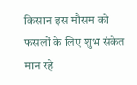किसान इस मौसम को फसलों के लिए शुभ संकेत मान रहे